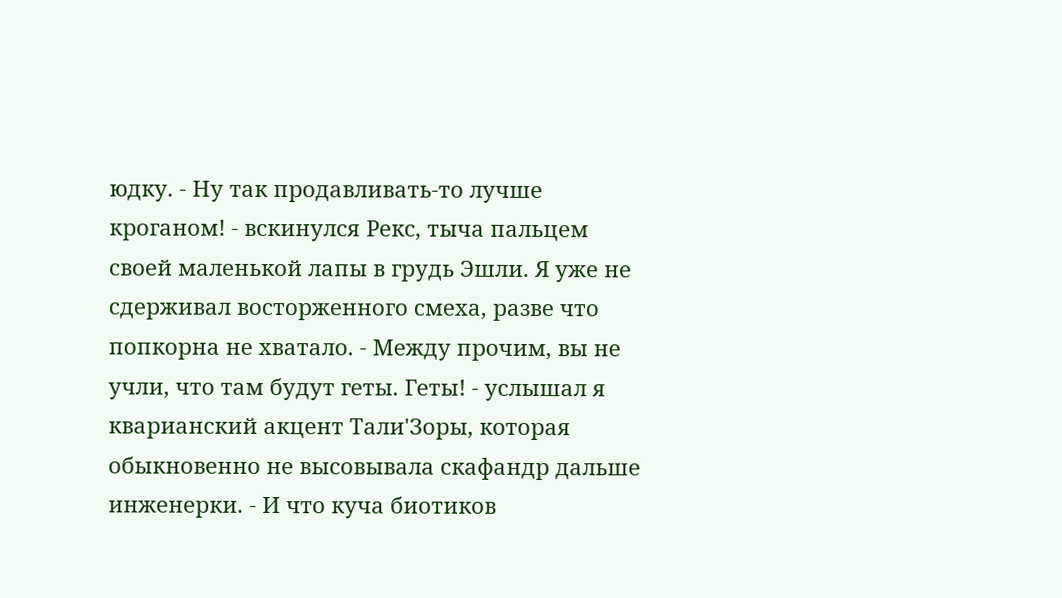юдку. - Ну так продавливать-то лучше кроганом! - вскинулся Рекс, тыча пальцем своей маленькой лапы в грудь Эшли. Я уже не сдерживал восторженного смеха, разве что попкорна не хватало. - Между прочим, вы не учли, что там будут геты. Геты! - услышал я кварианский акцент Тали'Зоры, которая обыкновенно не высовывала скафандр дальше инженерки. - И что куча биотиков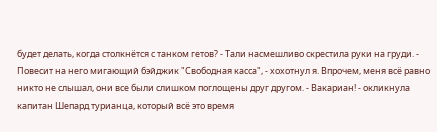будет делать, когда столкнётся с танком гетов? - Тали насмешливо скрестила руки на груди. - Повесит на него мигающий бэйджик "Свободная касса", - хохотнул я. Впрочем, меня всё равно никто не слышал, они все были слишком поглощены друг другом. - Вакариан! - окликнула капитан Шепард турианца, который всё это время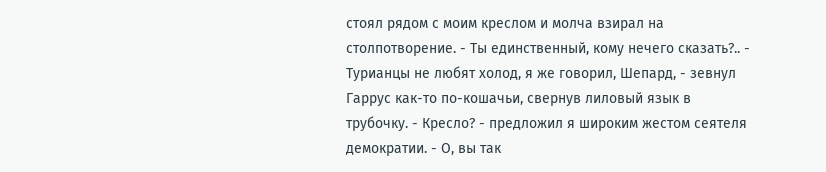стоял рядом с моим креслом и молча взирал на столпотворение. - Ты единственный, кому нечего сказать?.. - Турианцы не любят холод, я же говорил, Шепард, - зевнул Гаррус как-то по-кошачьи, свернув лиловый язык в трубочку. - Кресло? - предложил я широким жестом сеятеля демократии. - О, вы так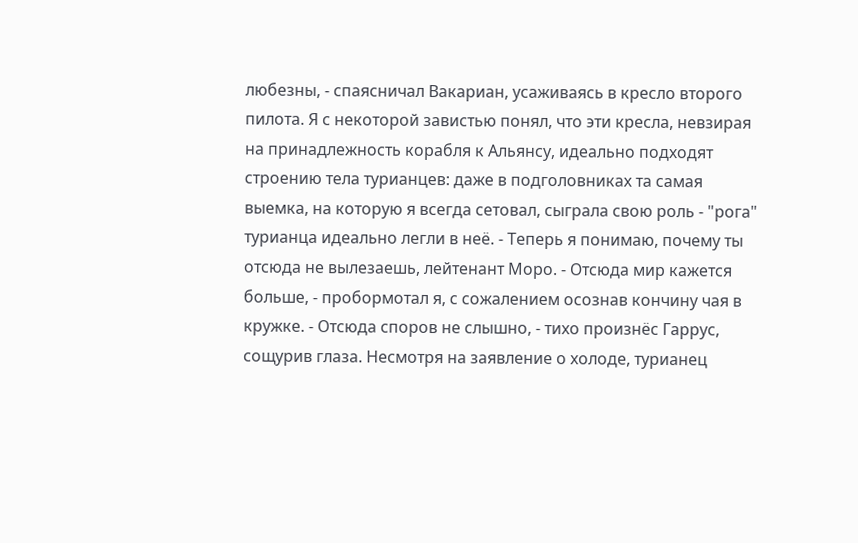любезны, - спаясничал Вакариан, усаживаясь в кресло второго пилота. Я с некоторой завистью понял, что эти кресла, невзирая на принадлежность корабля к Альянсу, идеально подходят строению тела турианцев: даже в подголовниках та самая выемка, на которую я всегда сетовал, сыграла свою роль - "рога" турианца идеально легли в неё. - Теперь я понимаю, почему ты отсюда не вылезаешь, лейтенант Моро. - Отсюда мир кажется больше, - пробормотал я, с сожалением осознав кончину чая в кружке. - Отсюда споров не слышно, - тихо произнёс Гаррус, сощурив глаза. Несмотря на заявление о холоде, турианец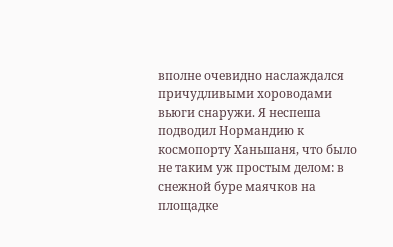вполне очевидно наслаждался причудливыми хороводами вьюги снаружи. Я неспеша подводил Нормандию к космопорту Ханьшаня, что было не таким уж простым делом: в снежной буре маячков на площадке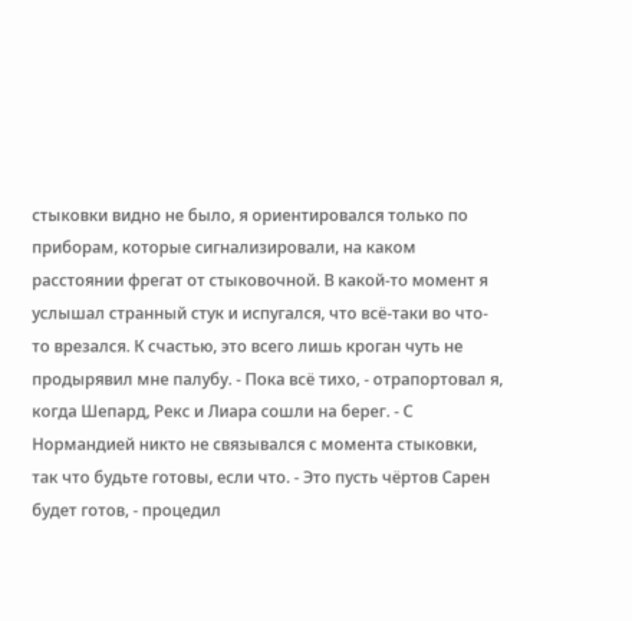стыковки видно не было, я ориентировался только по приборам, которые сигнализировали, на каком расстоянии фрегат от стыковочной. В какой-то момент я услышал странный стук и испугался, что всё-таки во что-то врезался. К счастью, это всего лишь кроган чуть не продырявил мне палубу. - Пока всё тихо, - отрапортовал я, когда Шепард, Рекс и Лиара сошли на берег. - С Нормандией никто не связывался с момента стыковки, так что будьте готовы, если что. - Это пусть чёртов Сарен будет готов, - процедил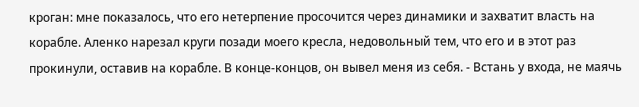кроган: мне показалось, что его нетерпение просочится через динамики и захватит власть на корабле. Аленко нарезал круги позади моего кресла, недовольный тем, что его и в этот раз прокинули, оставив на корабле. В конце-концов, он вывел меня из себя. - Встань у входа, не маячь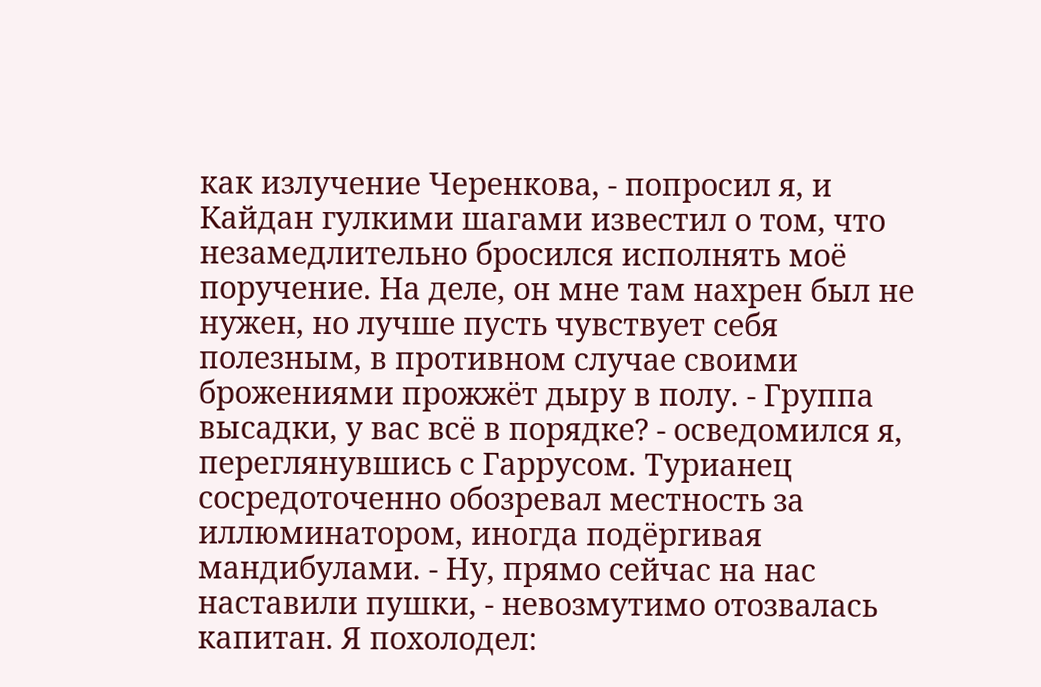как излучение Черенкова, - попросил я, и Кайдан гулкими шагами известил о том, что незамедлительно бросился исполнять моё поручение. На деле, он мне там нахрен был не нужен, но лучше пусть чувствует себя полезным, в противном случае своими брожениями прожжёт дыру в полу. - Группа высадки, у вас всё в порядке? - осведомился я, переглянувшись с Гаррусом. Турианец сосредоточенно обозревал местность за иллюминатором, иногда подёргивая мандибулами. - Ну, прямо сейчас на нас наставили пушки, - невозмутимо отозвалась капитан. Я похолодел: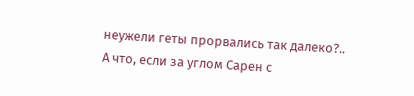неужели геты прорвались так далеко?.. А что, если за углом Сарен с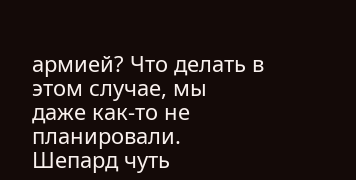армией? Что делать в этом случае, мы даже как-то не планировали. Шепард чуть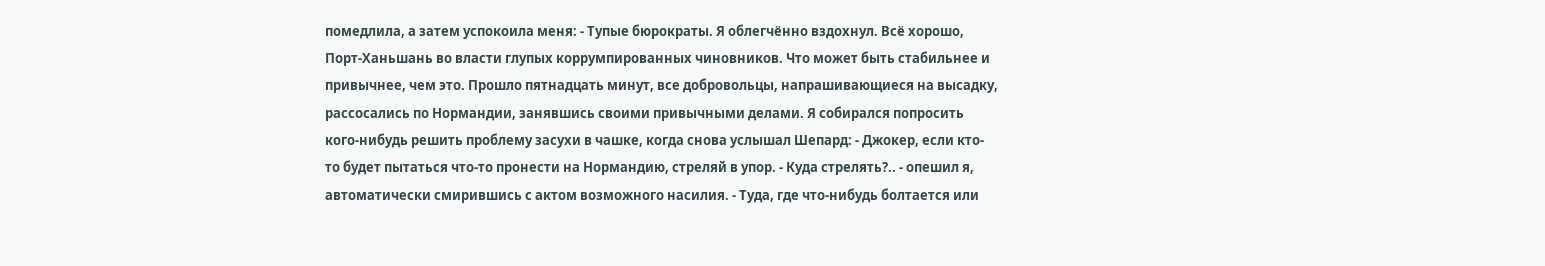помедлила, а затем успокоила меня: - Тупые бюрократы. Я облегчённо вздохнул. Всё хорошо, Порт-Ханьшань во власти глупых коррумпированных чиновников. Что может быть стабильнее и привычнее, чем это. Прошло пятнадцать минут, все добровольцы, напрашивающиеся на высадку, рассосались по Нормандии, занявшись своими привычными делами. Я собирался попросить кого-нибудь решить проблему засухи в чашке, когда снова услышал Шепард: - Джокер, если кто-то будет пытаться что-то пронести на Нормандию, стреляй в упор. - Куда стрелять?.. - опешил я, автоматически смирившись с актом возможного насилия. - Туда, где что-нибудь болтается или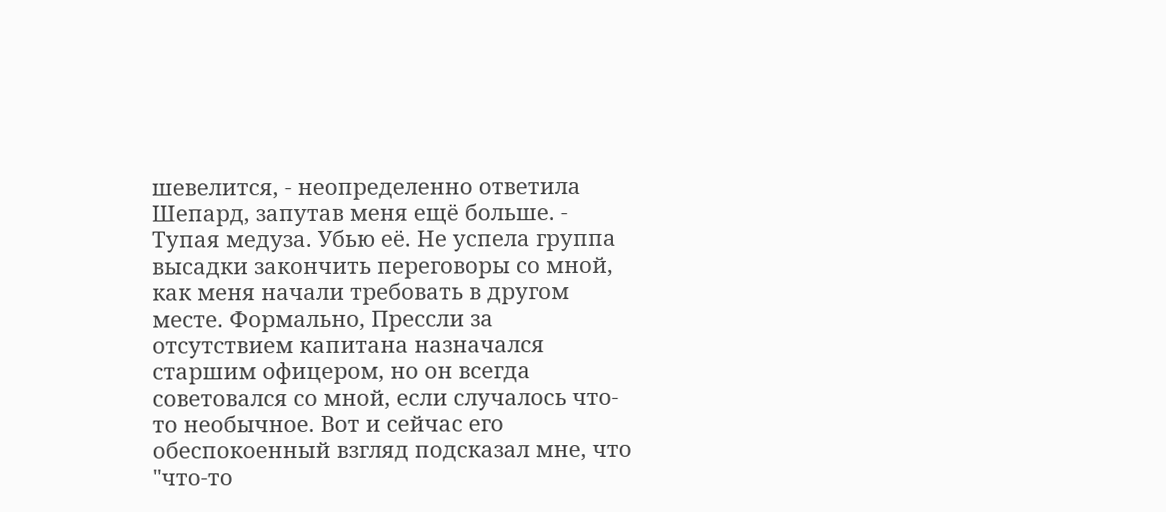шевелится, - неопределенно ответила Шепард, запутав меня ещё больше. - Тупая медуза. Убью её. Не успела группа высадки закончить переговоры со мной, как меня начали требовать в другом месте. Формально, Прессли за отсутствием капитана назначался старшим офицером, но он всегда советовался со мной, если случалось что-то необычное. Вот и сейчас его обеспокоенный взгляд подсказал мне, что "что-то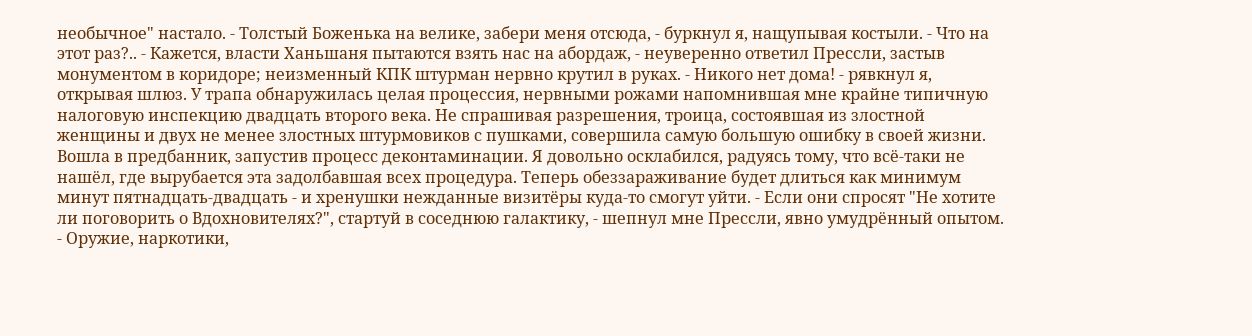необычное" настало. - Толстый Боженька на велике, забери меня отсюда, - буркнул я, нащупывая костыли. - Что на этот раз?.. - Кажется, власти Ханьшаня пытаются взять нас на абордаж, - неуверенно ответил Прессли, застыв монументом в коридоре; неизменный КПК штурман нервно крутил в руках. - Никого нет дома! - рявкнул я, открывая шлюз. У трапа обнаружилась целая процессия, нервными рожами напомнившая мне крайне типичную налоговую инспекцию двадцать второго века. Не спрашивая разрешения, троица, состоявшая из злостной женщины и двух не менее злостных штурмовиков с пушками, совершила самую большую ошибку в своей жизни. Вошла в предбанник, запустив процесс деконтаминации. Я довольно осклабился, радуясь тому, что всё-таки не нашёл, где вырубается эта задолбавшая всех процедура. Теперь обеззараживание будет длиться как минимум минут пятнадцать-двадцать - и хренушки нежданные визитёры куда-то смогут уйти. - Если они спросят "Не хотите ли поговорить о Вдохновителях?", стартуй в соседнюю галактику, - шепнул мне Прессли, явно умудрённый опытом. - Оружие, наркотики,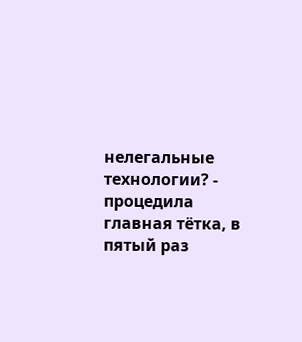нелегальные технологии? - процедила главная тётка, в пятый раз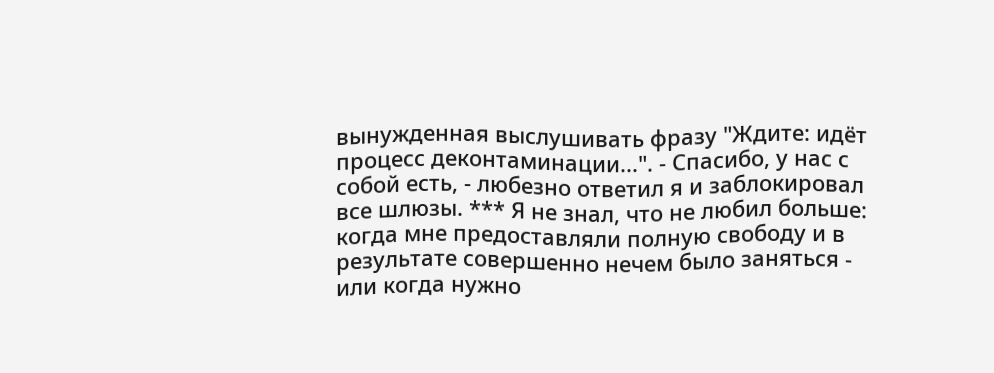вынужденная выслушивать фразу "Ждите: идёт процесс деконтаминации...". - Спасибо, у нас с собой есть, - любезно ответил я и заблокировал все шлюзы. *** Я не знал, что не любил больше: когда мне предоставляли полную свободу и в результате совершенно нечем было заняться - или когда нужно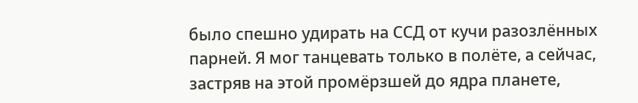было спешно удирать на ССД от кучи разозлённых парней. Я мог танцевать только в полёте, а сейчас, застряв на этой промёрзшей до ядра планете,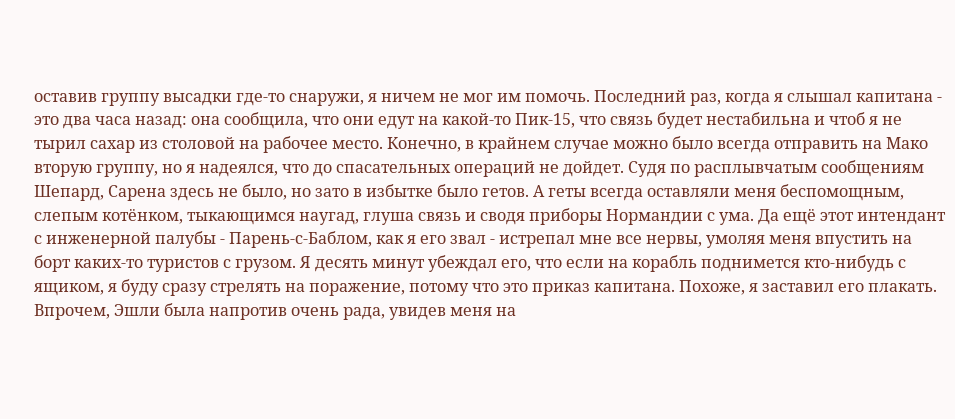оставив группу высадки где-то снаружи, я ничем не мог им помочь. Последний раз, когда я слышал капитана - это два часа назад: она сообщила, что они едут на какой-то Пик-15, что связь будет нестабильна и чтоб я не тырил сахар из столовой на рабочее место. Конечно, в крайнем случае можно было всегда отправить на Мако вторую группу, но я надеялся, что до спасательных операций не дойдет. Судя по расплывчатым сообщениям Шепард, Сарена здесь не было, но зато в избытке было гетов. А геты всегда оставляли меня беспомощным, слепым котёнком, тыкающимся наугад, глуша связь и сводя приборы Нормандии с ума. Да ещё этот интендант с инженерной палубы - Парень-с-Баблом, как я его звал - истрепал мне все нервы, умоляя меня впустить на борт каких-то туристов с грузом. Я десять минут убеждал его, что если на корабль поднимется кто-нибудь с ящиком, я буду сразу стрелять на поражение, потому что это приказ капитана. Похоже, я заставил его плакать. Впрочем, Эшли была напротив очень рада, увидев меня на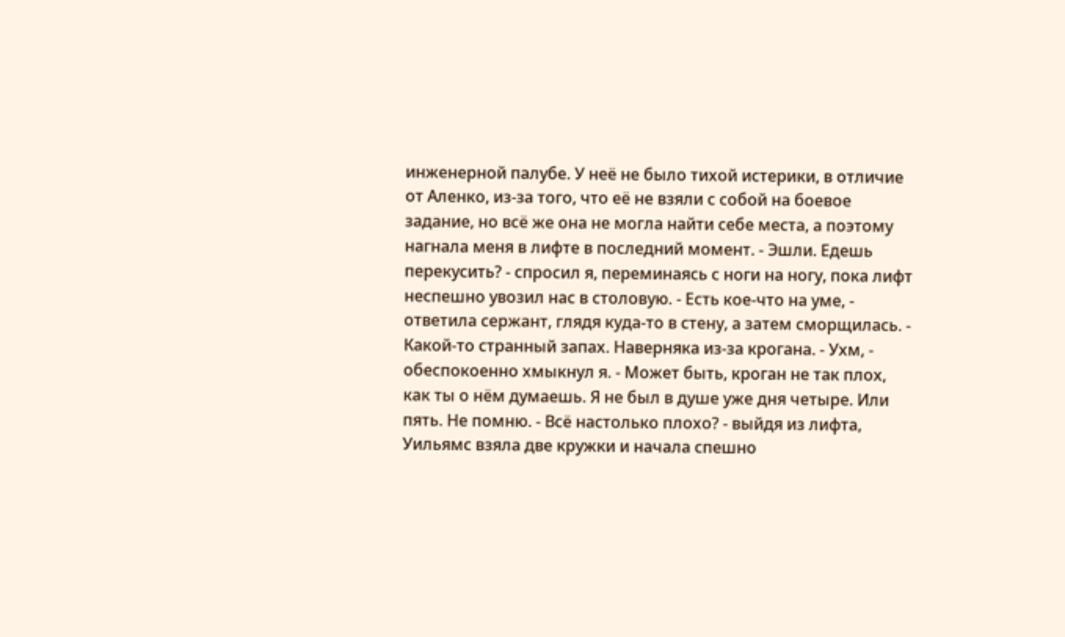инженерной палубе. У неё не было тихой истерики, в отличие от Аленко, из-за того, что её не взяли с собой на боевое задание, но всё же она не могла найти себе места, а поэтому нагнала меня в лифте в последний момент. - Эшли. Едешь перекусить? - спросил я, переминаясь с ноги на ногу, пока лифт неспешно увозил нас в столовую. - Есть кое-что на уме, - ответила сержант, глядя куда-то в стену, а затем сморщилась. - Какой-то странный запах. Наверняка из-за крогана. - Ухм, - обеспокоенно хмыкнул я. - Может быть, кроган не так плох, как ты о нём думаешь. Я не был в душе уже дня четыре. Или пять. Не помню. - Всё настолько плохо? - выйдя из лифта, Уильямс взяла две кружки и начала спешно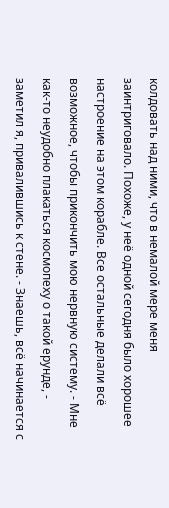колдовать над ними, что в немалой мере меня заинтриговало. Похоже, у неё одной сегодня было хорошее настроение на этом корабле. Все остальные делали всё возможное, чтобы прикончить мою нервную систему. - Мне как-то неудобно плакаться космопеху о такой ерунде, - заметил я, привалившись к стене. - Знаешь, всё начинается с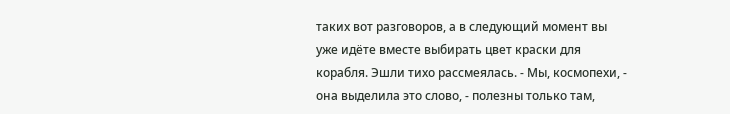таких вот разговоров, а в следующий момент вы уже идёте вместе выбирать цвет краски для корабля. Эшли тихо рассмеялась. - Мы, космопехи, - она выделила это слово, - полезны только там,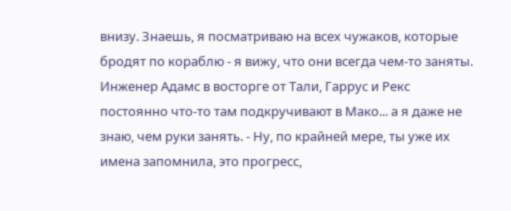внизу. Знаешь, я посматриваю на всех чужаков, которые бродят по кораблю - я вижу, что они всегда чем-то заняты. Инженер Адамс в восторге от Тали, Гаррус и Рекс постоянно что-то там подкручивают в Мако... а я даже не знаю, чем руки занять. - Ну, по крайней мере, ты уже их имена запомнила, это прогресс,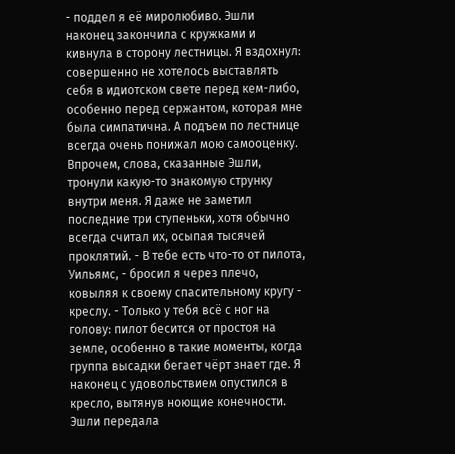- поддел я её миролюбиво. Эшли наконец закончила с кружками и кивнула в сторону лестницы. Я вздохнул: совершенно не хотелось выставлять себя в идиотском свете перед кем-либо, особенно перед сержантом, которая мне была симпатична. А подъем по лестнице всегда очень понижал мою самооценку. Впрочем, слова, сказанные Эшли, тронули какую-то знакомую струнку внутри меня. Я даже не заметил последние три ступеньки, хотя обычно всегда считал их, осыпая тысячей проклятий. - В тебе есть что-то от пилота, Уильямс, - бросил я через плечо, ковыляя к своему спасительному кругу - креслу. - Только у тебя всё с ног на голову: пилот бесится от простоя на земле, особенно в такие моменты, когда группа высадки бегает чёрт знает где. Я наконец с удовольствием опустился в кресло, вытянув ноющие конечности. Эшли передала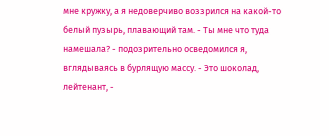мне кружку, а я недоверчиво воззрился на какой-то белый пузырь, плавающий там. - Ты мне что туда намешала? - подозрительно осведомился я, вглядываясь в бурлящую массу. - Это шоколад, лейтенант, -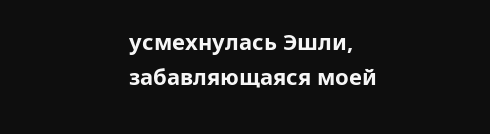усмехнулась Эшли, забавляющаяся моей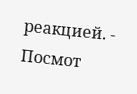реакцией. - Посмот